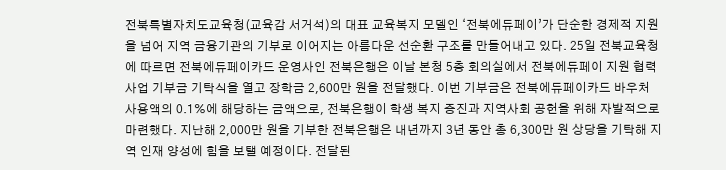전북특별자치도교육청(교육감 서거석)의 대표 교육복지 모델인 ‘전북에듀페이’가 단순한 경제적 지원을 넘어 지역 금융기관의 기부로 이어지는 아름다운 선순환 구조를 만들어내고 있다. 25일 전북교육청에 따르면 전북에듀페이카드 운영사인 전북은행은 이날 본청 5층 회의실에서 전북에듀페이 지원 협력사업 기부금 기탁식을 열고 장학금 2,600만 원을 전달했다. 이번 기부금은 전북에듀페이카드 바우처 사용액의 0.1%에 해당하는 금액으로, 전북은행이 학생 복지 증진과 지역사회 공헌을 위해 자발적으로 마련했다. 지난해 2,000만 원을 기부한 전북은행은 내년까지 3년 동안 총 6,300만 원 상당을 기탁해 지역 인재 양성에 힘을 보탤 예정이다. 전달된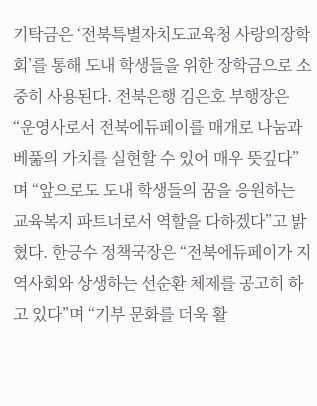기탁금은 ‘전북특별자치도교육청 사랑의장학회’를 통해 도내 학생들을 위한 장학금으로 소중히 사용된다. 전북은행 김은호 부행장은 “운영사로서 전북에듀페이를 매개로 나눔과 베풂의 가치를 실현할 수 있어 매우 뜻깊다”며 “앞으로도 도내 학생들의 꿈을 응원하는 교육복지 파트너로서 역할을 다하겠다”고 밝혔다. 한긍수 정책국장은 “전북에듀페이가 지역사회와 상생하는 선순환 체제를 공고히 하고 있다”며 “기부 문화를 더욱 활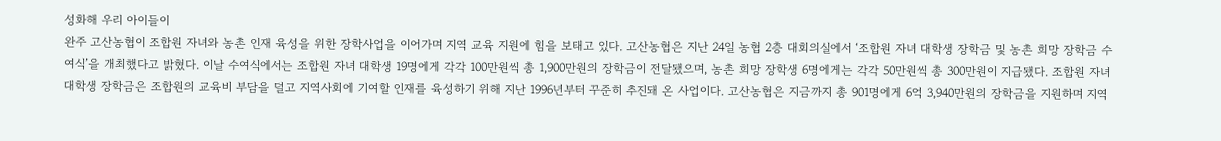성화해 우리 아이들이
완주 고산농협이 조합원 자녀와 농촌 인재 육성을 위한 장학사업을 이어가며 지역 교육 지원에 힘을 보태고 있다. 고산농협은 지난 24일 농협 2층 대회의실에서 ‘조합원 자녀 대학생 장학금 및 농촌 희망 장학금 수여식’을 개최했다고 밝혔다. 이날 수여식에서는 조합원 자녀 대학생 19명에게 각각 100만원씩 총 1,900만원의 장학금이 전달됐으며, 농촌 희망 장학생 6명에게는 각각 50만원씩 총 300만원이 지급됐다. 조합원 자녀 대학생 장학금은 조합원의 교육비 부담을 덜고 지역사회에 기여할 인재를 육성하기 위해 지난 1996년부터 꾸준히 추진돼 온 사업이다. 고산농협은 지금까지 총 901명에게 6억 3,940만원의 장학금을 지원하며 지역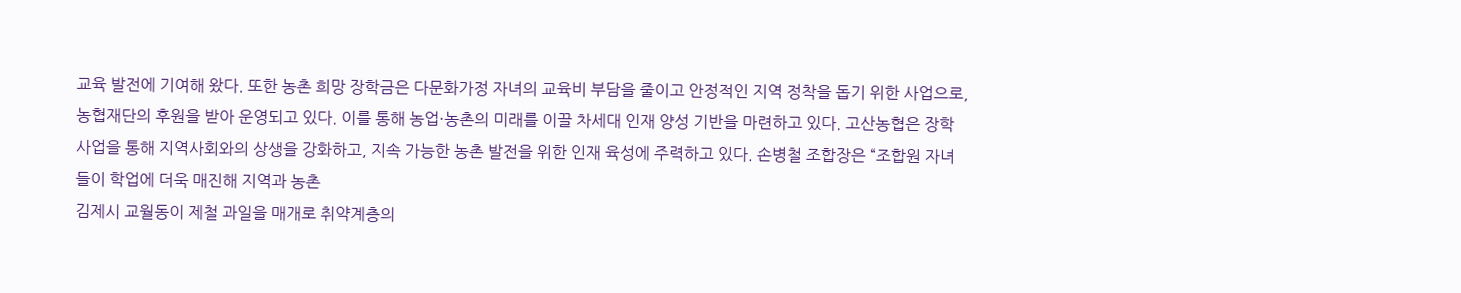교육 발전에 기여해 왔다. 또한 농촌 희망 장학금은 다문화가정 자녀의 교육비 부담을 줄이고 안정적인 지역 정착을 돕기 위한 사업으로, 농협재단의 후원을 받아 운영되고 있다. 이를 통해 농업·농촌의 미래를 이끌 차세대 인재 양성 기반을 마련하고 있다. 고산농협은 장학사업을 통해 지역사회와의 상생을 강화하고, 지속 가능한 농촌 발전을 위한 인재 육성에 주력하고 있다. 손병철 조합장은 “조합원 자녀들이 학업에 더욱 매진해 지역과 농촌
김제시 교월동이 제철 과일을 매개로 취약계층의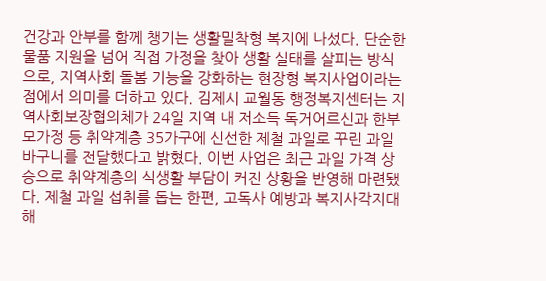건강과 안부를 함께 챙기는 생활밀착형 복지에 나섰다. 단순한 물품 지원을 넘어 직접 가정을 찾아 생활 실태를 살피는 방식으로, 지역사회 돌봄 기능을 강화하는 현장형 복지사업이라는 점에서 의미를 더하고 있다. 김제시 교월동 행정복지센터는 지역사회보장협의체가 24일 지역 내 저소득 독거어르신과 한부모가정 등 취약계층 35가구에 신선한 제철 과일로 꾸린 과일바구니를 전달했다고 밝혔다. 이번 사업은 최근 과일 가격 상승으로 취약계층의 식생활 부담이 커진 상황을 반영해 마련됐다. 제철 과일 섭취를 돕는 한편, 고독사 예방과 복지사각지대 해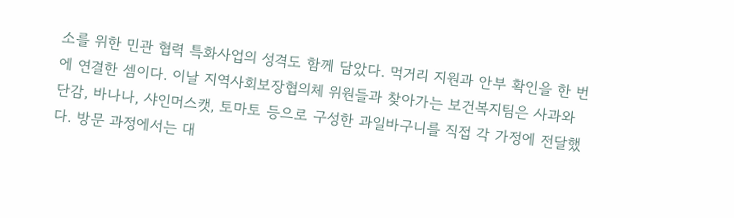소를 위한 민관 협력 특화사업의 성격도 함께 담았다. 먹거리 지원과 안부 확인을 한 번에 연결한 셈이다. 이날 지역사회보장협의체 위원들과 찾아가는 보건복지팀은 사과와 단감, 바나나, 샤인머스캣, 토마토 등으로 구성한 과일바구니를 직접 각 가정에 전달했다. 방문 과정에서는 대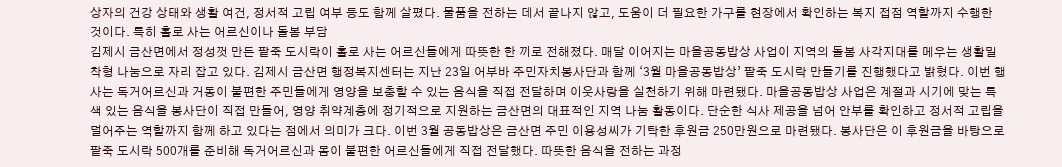상자의 건강 상태와 생활 여건, 정서적 고립 여부 등도 함께 살폈다. 물품을 전하는 데서 끝나지 않고, 도움이 더 필요한 가구를 현장에서 확인하는 복지 접점 역할까지 수행한 것이다. 특히 홀로 사는 어르신이나 돌봄 부담
김제시 금산면에서 정성껏 만든 팥죽 도시락이 홀로 사는 어르신들에게 따뜻한 한 끼로 전해졌다. 매달 이어지는 마을공동밥상 사업이 지역의 돌봄 사각지대를 메우는 생활밀착형 나눔으로 자리 잡고 있다. 김제시 금산면 행정복지센터는 지난 23일 어부바 주민자치봉사단과 함께 ‘3월 마을공동밥상’ 팥죽 도시락 만들기를 진행했다고 밝혔다. 이번 행사는 독거어르신과 거동이 불편한 주민들에게 영양을 보충할 수 있는 음식을 직접 전달하며 이웃사랑을 실천하기 위해 마련됐다. 마을공동밥상 사업은 계절과 시기에 맞는 특색 있는 음식을 봉사단이 직접 만들어, 영양 취약계층에 정기적으로 지원하는 금산면의 대표적인 지역 나눔 활동이다. 단순한 식사 제공을 넘어 안부를 확인하고 정서적 고립을 덜어주는 역할까지 함께 하고 있다는 점에서 의미가 크다. 이번 3월 공동밥상은 금산면 주민 이용성씨가 기탁한 후원금 250만원으로 마련됐다. 봉사단은 이 후원금을 바탕으로 팥죽 도시락 500개를 준비해 독거어르신과 몸이 불편한 어르신들에게 직접 전달했다. 따뜻한 음식을 전하는 과정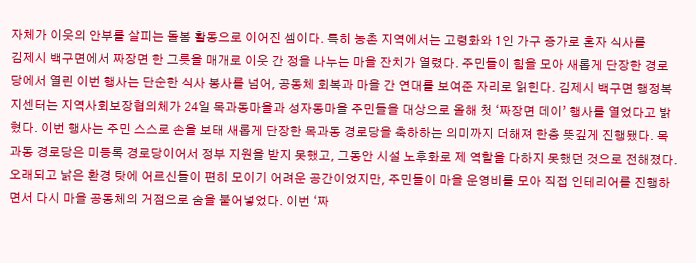자체가 이웃의 안부를 살피는 돌봄 활동으로 이어진 셈이다. 특히 농촌 지역에서는 고령화와 1인 가구 증가로 혼자 식사를
김제시 백구면에서 짜장면 한 그릇을 매개로 이웃 간 정을 나누는 마을 잔치가 열렸다. 주민들이 힘을 모아 새롭게 단장한 경로당에서 열린 이번 행사는 단순한 식사 봉사를 넘어, 공동체 회복과 마을 간 연대를 보여준 자리로 읽힌다. 김제시 백구면 행정복지센터는 지역사회보장협의체가 24일 목과동마을과 성자동마을 주민들을 대상으로 올해 첫 ‘짜장면 데이’ 행사를 열었다고 밝혔다. 이번 행사는 주민 스스로 손을 보태 새롭게 단장한 목과동 경로당을 축하하는 의미까지 더해져 한층 뜻깊게 진행됐다. 목과동 경로당은 미등록 경로당이어서 정부 지원을 받지 못했고, 그동안 시설 노후화로 제 역할을 다하지 못했던 것으로 전해졌다. 오래되고 낡은 환경 탓에 어르신들이 편히 모이기 어려운 공간이었지만, 주민들이 마을 운영비를 모아 직접 인테리어를 진행하면서 다시 마을 공동체의 거점으로 숨을 불어넣었다. 이번 ‘짜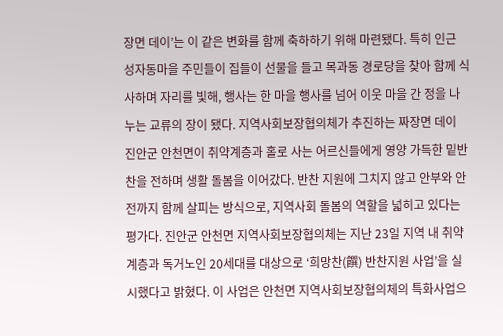장면 데이’는 이 같은 변화를 함께 축하하기 위해 마련됐다. 특히 인근 성자동마을 주민들이 집들이 선물을 들고 목과동 경로당을 찾아 함께 식사하며 자리를 빛해, 행사는 한 마을 행사를 넘어 이웃 마을 간 정을 나누는 교류의 장이 됐다. 지역사회보장협의체가 추진하는 짜장면 데이
진안군 안천면이 취약계층과 홀로 사는 어르신들에게 영양 가득한 밑반찬을 전하며 생활 돌봄을 이어갔다. 반찬 지원에 그치지 않고 안부와 안전까지 함께 살피는 방식으로, 지역사회 돌봄의 역할을 넓히고 있다는 평가다. 진안군 안천면 지역사회보장협의체는 지난 23일 지역 내 취약계층과 독거노인 20세대를 대상으로 ‘희망찬(饌) 반찬지원 사업’을 실시했다고 밝혔다. 이 사업은 안천면 지역사회보장협의체의 특화사업으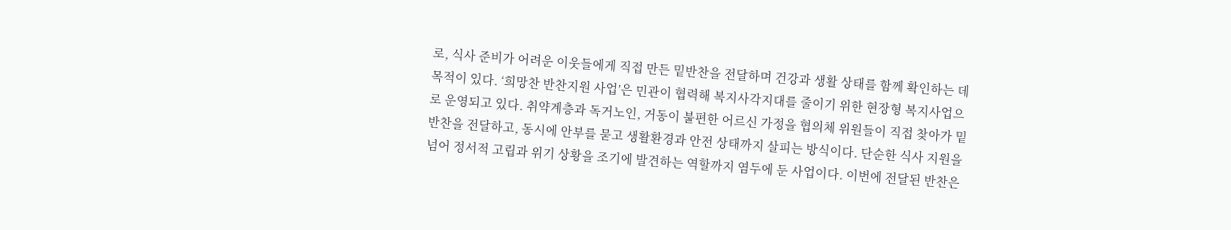로, 식사 준비가 어려운 이웃들에게 직접 만든 밑반찬을 전달하며 건강과 생활 상태를 함께 확인하는 데 목적이 있다. ‘희망찬 반찬지원 사업’은 민관이 협력해 복지사각지대를 줄이기 위한 현장형 복지사업으로 운영되고 있다. 취약계층과 독거노인, 거동이 불편한 어르신 가정을 협의체 위원들이 직접 찾아가 밑반찬을 전달하고, 동시에 안부를 묻고 생활환경과 안전 상태까지 살피는 방식이다. 단순한 식사 지원을 넘어 정서적 고립과 위기 상황을 조기에 발견하는 역할까지 염두에 둔 사업이다. 이번에 전달된 반찬은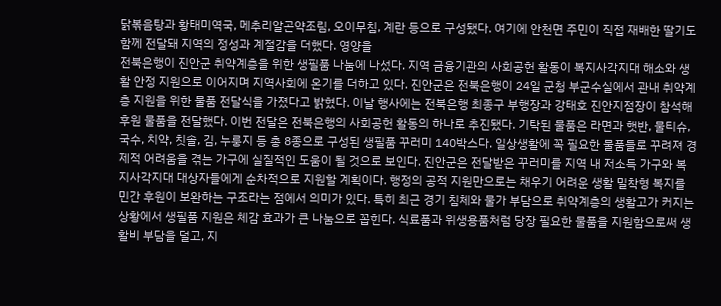닭볶음탕과 황태미역국, 메추리알곤약조림, 오이무침, 계란 등으로 구성됐다. 여기에 안천면 주민이 직접 재배한 딸기도 함께 전달돼 지역의 정성과 계절감을 더했다. 영양을
전북은행이 진안군 취약계층을 위한 생필품 나눔에 나섰다. 지역 금융기관의 사회공헌 활동이 복지사각지대 해소와 생활 안정 지원으로 이어지며 지역사회에 온기를 더하고 있다. 진안군은 전북은행이 24일 군청 부군수실에서 관내 취약계층 지원을 위한 물품 전달식을 가졌다고 밝혔다. 이날 행사에는 전북은행 최종구 부행장과 강태호 진안지점장이 참석해 후원 물품을 전달했다. 이번 전달은 전북은행의 사회공헌 활동의 하나로 추진됐다. 기탁된 물품은 라면과 햇반, 물티슈, 국수, 치약, 칫솔, 김, 누룽지 등 총 8종으로 구성된 생필품 꾸러미 140박스다. 일상생활에 꼭 필요한 물품들로 꾸려져 경제적 어려움을 겪는 가구에 실질적인 도움이 될 것으로 보인다. 진안군은 전달받은 꾸러미를 지역 내 저소득 가구와 복지사각지대 대상자들에게 순차적으로 지원할 계획이다. 행정의 공적 지원만으로는 채우기 어려운 생활 밀착형 복지를 민간 후원이 보완하는 구조라는 점에서 의미가 있다. 특히 최근 경기 침체와 물가 부담으로 취약계층의 생활고가 커지는 상황에서 생필품 지원은 체감 효과가 큰 나눔으로 꼽힌다. 식료품과 위생용품처럼 당장 필요한 물품을 지원함으로써 생활비 부담을 덜고, 지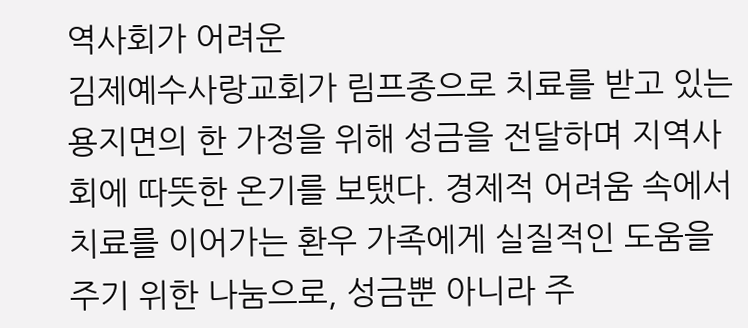역사회가 어려운
김제예수사랑교회가 림프종으로 치료를 받고 있는 용지면의 한 가정을 위해 성금을 전달하며 지역사회에 따뜻한 온기를 보탰다. 경제적 어려움 속에서 치료를 이어가는 환우 가족에게 실질적인 도움을 주기 위한 나눔으로, 성금뿐 아니라 주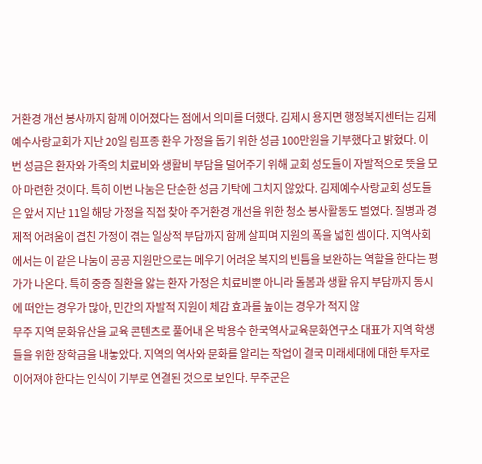거환경 개선 봉사까지 함께 이어졌다는 점에서 의미를 더했다. 김제시 용지면 행정복지센터는 김제예수사랑교회가 지난 20일 림프종 환우 가정을 돕기 위한 성금 100만원을 기부했다고 밝혔다. 이번 성금은 환자와 가족의 치료비와 생활비 부담을 덜어주기 위해 교회 성도들이 자발적으로 뜻을 모아 마련한 것이다. 특히 이번 나눔은 단순한 성금 기탁에 그치지 않았다. 김제예수사랑교회 성도들은 앞서 지난 11일 해당 가정을 직접 찾아 주거환경 개선을 위한 청소 봉사활동도 벌였다. 질병과 경제적 어려움이 겹친 가정이 겪는 일상적 부담까지 함께 살피며 지원의 폭을 넓힌 셈이다. 지역사회에서는 이 같은 나눔이 공공 지원만으로는 메우기 어려운 복지의 빈틈을 보완하는 역할을 한다는 평가가 나온다. 특히 중증 질환을 앓는 환자 가정은 치료비뿐 아니라 돌봄과 생활 유지 부담까지 동시에 떠안는 경우가 많아, 민간의 자발적 지원이 체감 효과를 높이는 경우가 적지 않
무주 지역 문화유산을 교육 콘텐츠로 풀어내 온 박용수 한국역사교육문화연구소 대표가 지역 학생들을 위한 장학금을 내놓았다. 지역의 역사와 문화를 알리는 작업이 결국 미래세대에 대한 투자로 이어져야 한다는 인식이 기부로 연결된 것으로 보인다. 무주군은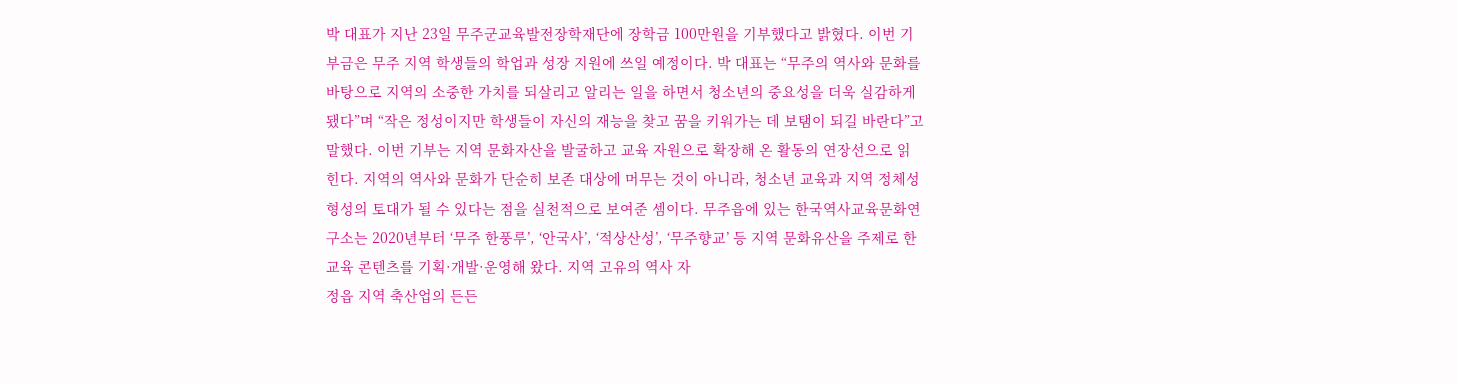박 대표가 지난 23일 무주군교육발전장학재단에 장학금 100만원을 기부했다고 밝혔다. 이번 기부금은 무주 지역 학생들의 학업과 성장 지원에 쓰일 예정이다. 박 대표는 “무주의 역사와 문화를 바탕으로 지역의 소중한 가치를 되살리고 알리는 일을 하면서 청소년의 중요성을 더욱 실감하게 됐다”며 “작은 정성이지만 학생들이 자신의 재능을 찾고 꿈을 키워가는 데 보탬이 되길 바란다”고 말했다. 이번 기부는 지역 문화자산을 발굴하고 교육 자원으로 확장해 온 활동의 연장선으로 읽힌다. 지역의 역사와 문화가 단순히 보존 대상에 머무는 것이 아니라, 청소년 교육과 지역 정체성 형성의 토대가 될 수 있다는 점을 실천적으로 보여준 셈이다. 무주읍에 있는 한국역사교육문화연구소는 2020년부터 ‘무주 한풍루’, ‘안국사’, ‘적상산성’, ‘무주향교’ 등 지역 문화유산을 주제로 한 교육 콘텐츠를 기획·개발·운영해 왔다. 지역 고유의 역사 자
정읍 지역 축산업의 든든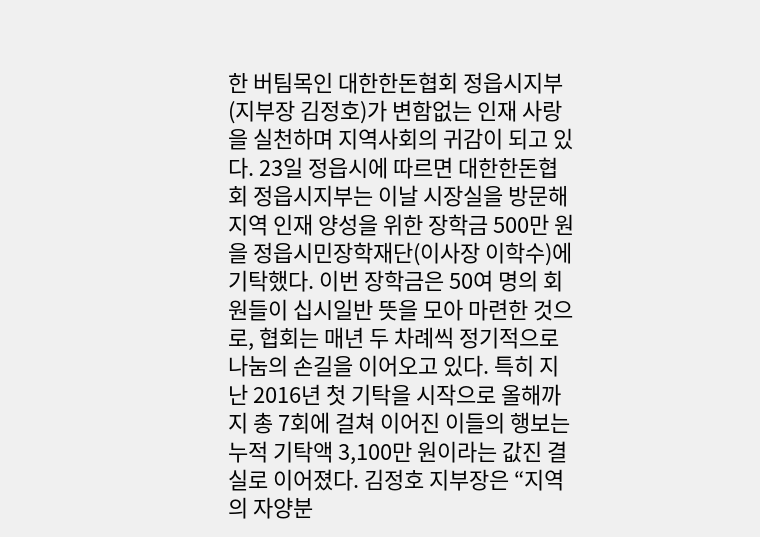한 버팀목인 대한한돈협회 정읍시지부(지부장 김정호)가 변함없는 인재 사랑을 실천하며 지역사회의 귀감이 되고 있다. 23일 정읍시에 따르면 대한한돈협회 정읍시지부는 이날 시장실을 방문해 지역 인재 양성을 위한 장학금 500만 원을 정읍시민장학재단(이사장 이학수)에 기탁했다. 이번 장학금은 50여 명의 회원들이 십시일반 뜻을 모아 마련한 것으로, 협회는 매년 두 차례씩 정기적으로 나눔의 손길을 이어오고 있다. 특히 지난 2016년 첫 기탁을 시작으로 올해까지 총 7회에 걸쳐 이어진 이들의 행보는 누적 기탁액 3,100만 원이라는 값진 결실로 이어졌다. 김정호 지부장은 “지역의 자양분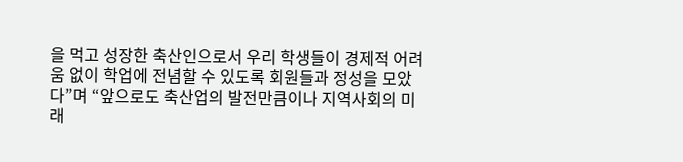을 먹고 성장한 축산인으로서 우리 학생들이 경제적 어려움 없이 학업에 전념할 수 있도록 회원들과 정성을 모았다”며 “앞으로도 축산업의 발전만큼이나 지역사회의 미래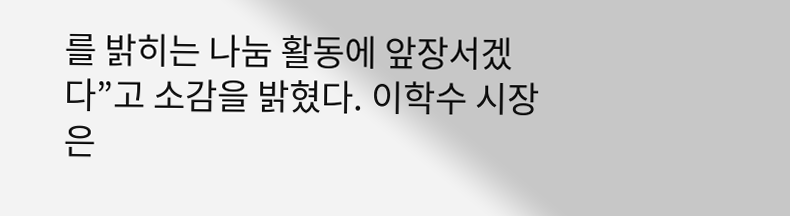를 밝히는 나눔 활동에 앞장서겠다”고 소감을 밝혔다. 이학수 시장은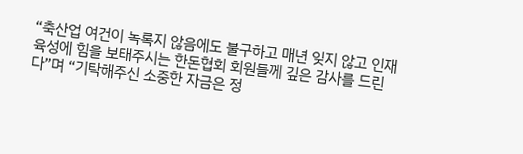“축산업 여건이 녹록지 않음에도 불구하고 매년 잊지 않고 인재 육성에 힘을 보태주시는 한돈협회 회원들께 깊은 감사를 드린다”며 “기탁해주신 소중한 자금은 정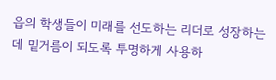읍의 학생들이 미래를 선도하는 리더로 성장하는 데 밑거름이 되도록 투명하게 사용하